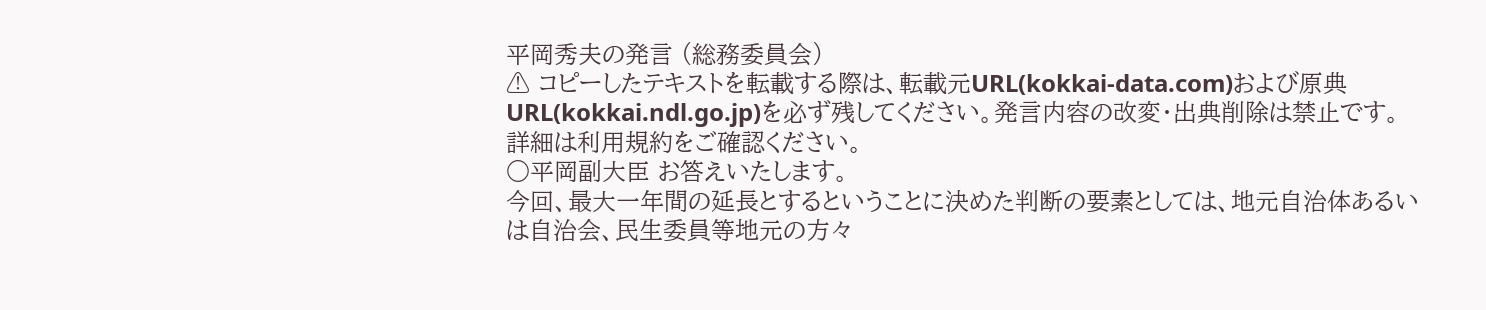平岡秀夫の発言 (総務委員会)
⚠ コピーしたテキストを転載する際は、転載元URL(kokkai-data.com)および原典URL(kokkai.ndl.go.jp)を必ず残してください。発言内容の改変・出典削除は禁止です。
詳細は利用規約をご確認ください。
○平岡副大臣 お答えいたします。
今回、最大一年間の延長とするということに決めた判断の要素としては、地元自治体あるいは自治会、民生委員等地元の方々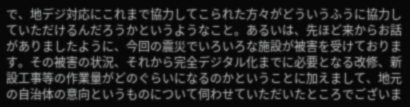で、地デジ対応にこれまで協力してこられた方々がどういうふうに協力していただけるんだろうかというようなこと。あるいは、先ほど来からお話がありましたように、今回の震災でいろいろな施設が被害を受けております。その被害の状況、それから完全デジタル化までに必要となる改修、新設工事等の作業量がどのぐらいになるのかということに加えまして、地元の自治体の意向というものについて伺わせていただいたところでございま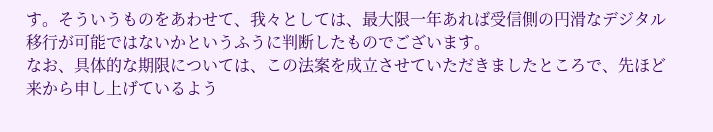す。そういうものをあわせて、我々としては、最大限一年あれば受信側の円滑なデジタル移行が可能ではないかというふうに判断したものでございます。
なお、具体的な期限については、この法案を成立させていただきましたところで、先ほど来から申し上げているよう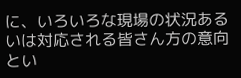に、いろいろな現場の状況あるいは対応される皆さん方の意向とい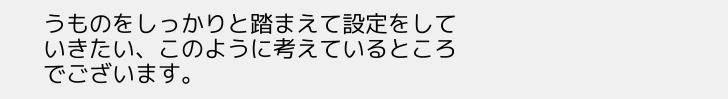うものをしっかりと踏まえて設定をしていきたい、このように考えているところでございます。